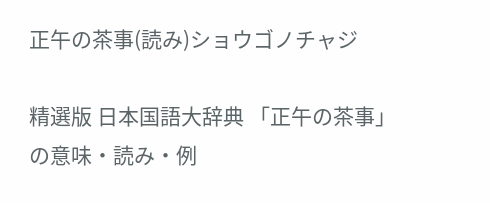正午の茶事(読み)ショウゴノチャジ

精選版 日本国語大辞典 「正午の茶事」の意味・読み・例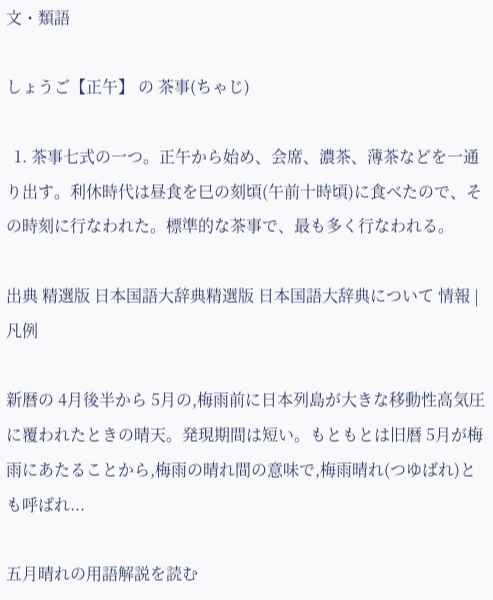文・類語

しょうご【正午】 の 茶事(ちゃじ)

  1. 茶事七式の一つ。正午から始め、会席、濃茶、薄茶などを一通り出す。利休時代は昼食を巳の刻頃(午前十時頃)に食べたので、その時刻に行なわれた。標準的な茶事で、最も多く行なわれる。

出典 精選版 日本国語大辞典精選版 日本国語大辞典について 情報 | 凡例

新暦の 4月後半から 5月の,梅雨前に日本列島が大きな移動性高気圧に覆われたときの晴天。発現期間は短い。もともとは旧暦 5月が梅雨にあたることから,梅雨の晴れ間の意味で,梅雨晴れ(つゆばれ)とも呼ばれ...

五月晴れの用語解説を読む